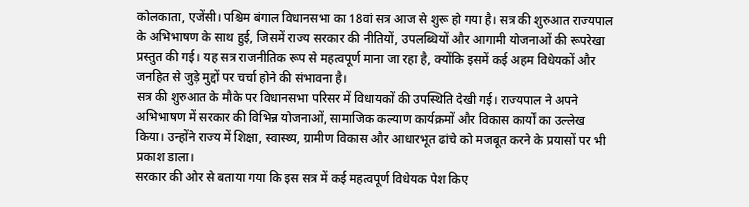कोलकाता, एजेंसी। पश्चिम बंगाल विधानसभा का 18वां सत्र आज से शुरू हो गया है। सत्र की शुरुआत राज्यपाल के अभिभाषण के साथ हुई, जिसमें राज्य सरकार की नीतियों, उपलब्धियों और आगामी योजनाओं की रूपरेखा प्रस्तुत की गई। यह सत्र राजनीतिक रूप से महत्वपूर्ण माना जा रहा है, क्योंकि इसमें कई अहम विधेयकों और जनहित से जुड़े मुद्दों पर चर्चा होने की संभावना है।
सत्र की शुरुआत के मौके पर विधानसभा परिसर में विधायकों की उपस्थिति देखी गई। राज्यपाल ने अपने अभिभाषण में सरकार की विभिन्न योजनाओं, सामाजिक कल्याण कार्यक्रमों और विकास कार्यों का उल्लेख किया। उन्होंने राज्य में शिक्षा, स्वास्थ्य, ग्रामीण विकास और आधारभूत ढांचे को मजबूत करने के प्रयासों पर भी प्रकाश डाला।
सरकार की ओर से बताया गया कि इस सत्र में कई महत्वपूर्ण विधेयक पेश किए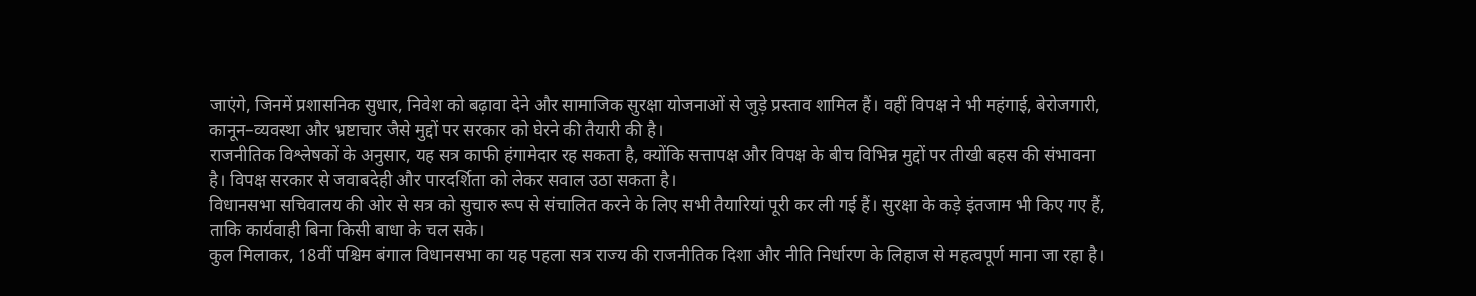जाएंगे, जिनमें प्रशासनिक सुधार, निवेश को बढ़ावा देने और सामाजिक सुरक्षा योजनाओं से जुड़े प्रस्ताव शामिल हैं। वहीं विपक्ष ने भी महंगाई, बेरोजगारी, कानून–व्यवस्था और भ्रष्टाचार जैसे मुद्दों पर सरकार को घेरने की तैयारी की है।
राजनीतिक विश्लेषकों के अनुसार, यह सत्र काफी हंगामेदार रह सकता है, क्योंकि सत्तापक्ष और विपक्ष के बीच विभिन्न मुद्दों पर तीखी बहस की संभावना है। विपक्ष सरकार से जवाबदेही और पारदर्शिता को लेकर सवाल उठा सकता है।
विधानसभा सचिवालय की ओर से सत्र को सुचारु रूप से संचालित करने के लिए सभी तैयारियां पूरी कर ली गई हैं। सुरक्षा के कड़े इंतजाम भी किए गए हैं, ताकि कार्यवाही बिना किसी बाधा के चल सके।
कुल मिलाकर, 18वीं पश्चिम बंगाल विधानसभा का यह पहला सत्र राज्य की राजनीतिक दिशा और नीति निर्धारण के लिहाज से महत्वपूर्ण माना जा रहा है।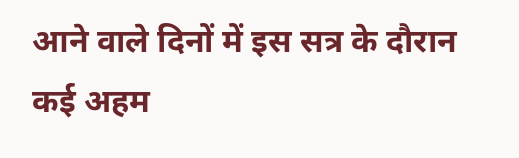आने वाले दिनों में इस सत्र के दौरान कई अहम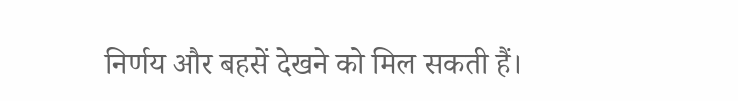निर्णय और बहसें देखने को मिल सकती हैं।